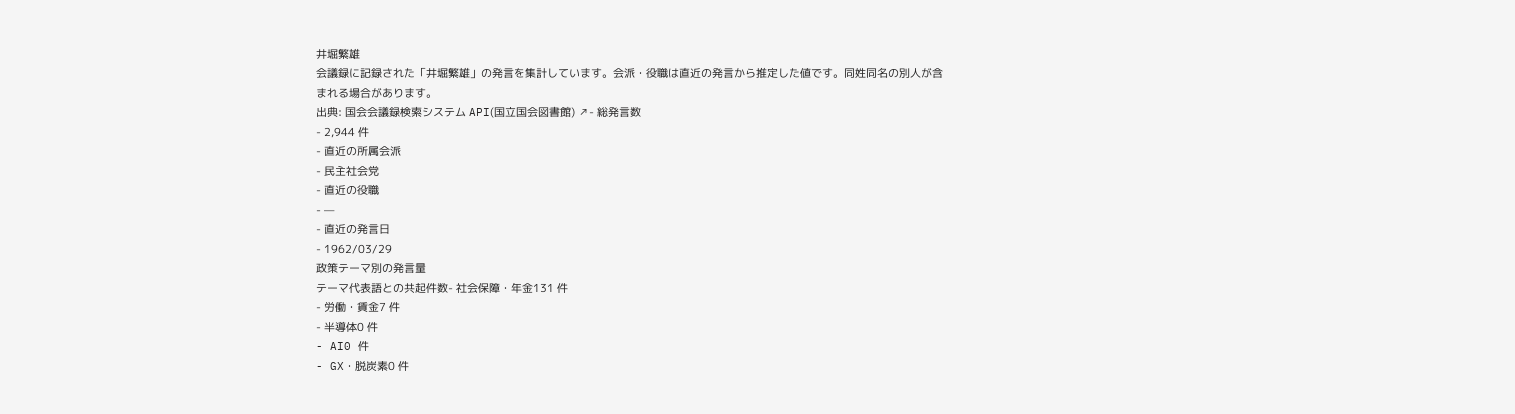井堀繁雄
会議録に記録された「井堀繁雄」の発言を集計しています。会派・役職は直近の発言から推定した値です。同姓同名の別人が含まれる場合があります。
出典: 国会会議録検索システム API(国立国会図書館) ↗- 総発言数
- 2,944 件
- 直近の所属会派
- 民主社会党
- 直近の役職
- —
- 直近の発言日
- 1962/03/29
政策テーマ別の発言量
テーマ代表語との共起件数- 社会保障・年金131 件
- 労働・賃金7 件
- 半導体0 件
- AI0 件
- GX・脱炭素0 件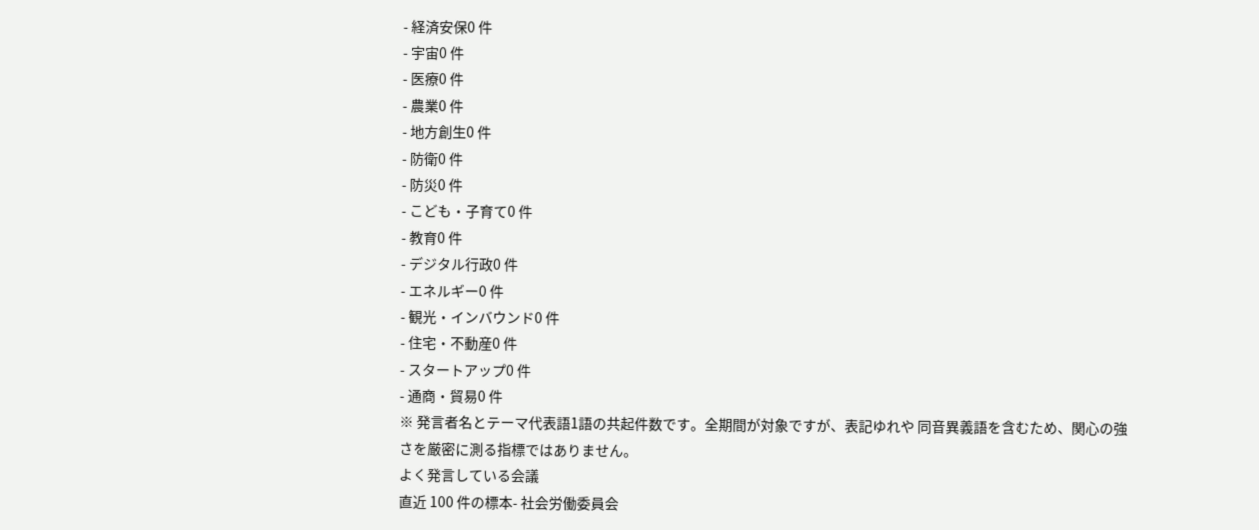- 経済安保0 件
- 宇宙0 件
- 医療0 件
- 農業0 件
- 地方創生0 件
- 防衛0 件
- 防災0 件
- こども・子育て0 件
- 教育0 件
- デジタル行政0 件
- エネルギー0 件
- 観光・インバウンド0 件
- 住宅・不動産0 件
- スタートアップ0 件
- 通商・貿易0 件
※ 発言者名とテーマ代表語1語の共起件数です。全期間が対象ですが、表記ゆれや 同音異義語を含むため、関心の強さを厳密に測る指標ではありません。
よく発言している会議
直近 100 件の標本- 社会労働委員会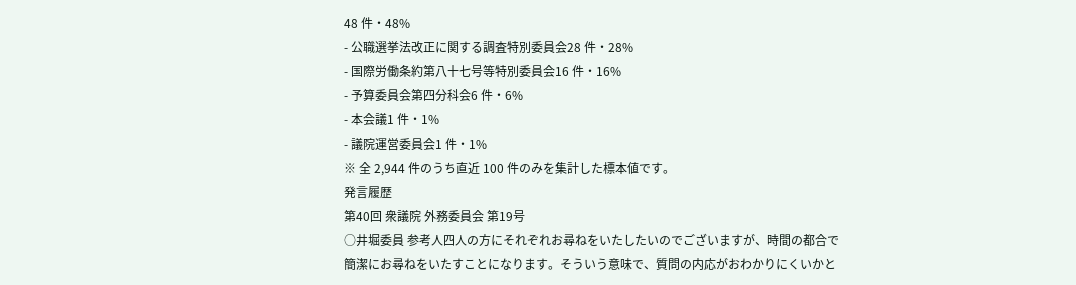48 件・48%
- 公職選挙法改正に関する調査特別委員会28 件・28%
- 国際労働条約第八十七号等特別委員会16 件・16%
- 予算委員会第四分科会6 件・6%
- 本会議1 件・1%
- 議院運営委員会1 件・1%
※ 全 2,944 件のうち直近 100 件のみを集計した標本値です。
発言履歴
第40回 衆議院 外務委員会 第19号
○井堀委員 参考人四人の方にそれぞれお尋ねをいたしたいのでございますが、時間の都合で簡潔にお尋ねをいたすことになります。そういう意味で、質問の内応がおわかりにくいかと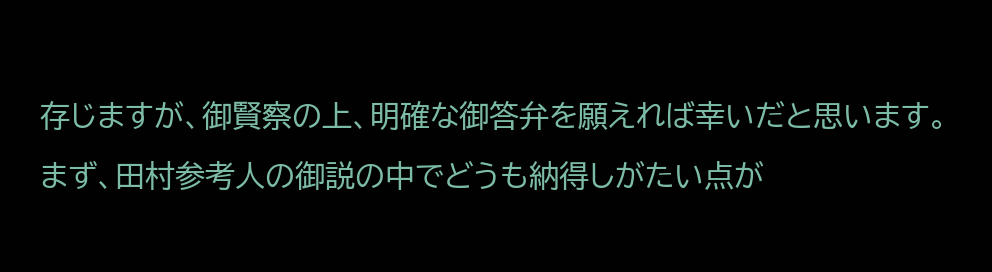存じますが、御賢察の上、明確な御答弁を願えれば幸いだと思います。 まず、田村参考人の御説の中でどうも納得しがたい点が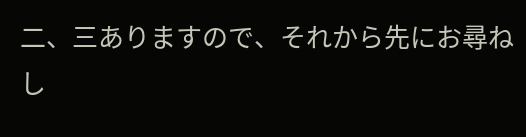二、三ありますので、それから先にお尋ねし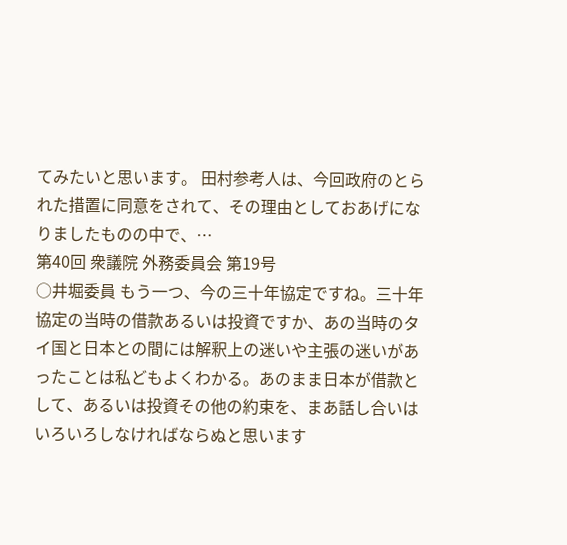てみたいと思います。 田村参考人は、今回政府のとられた措置に同意をされて、その理由としておあげになりましたものの中で、…
第40回 衆議院 外務委員会 第19号
○井堀委員 もう一つ、今の三十年協定ですね。三十年協定の当時の借款あるいは投資ですか、あの当時のタイ国と日本との間には解釈上の迷いや主張の迷いがあったことは私どもよくわかる。あのまま日本が借款として、あるいは投資その他の約束を、まあ話し合いはいろいろしなければならぬと思います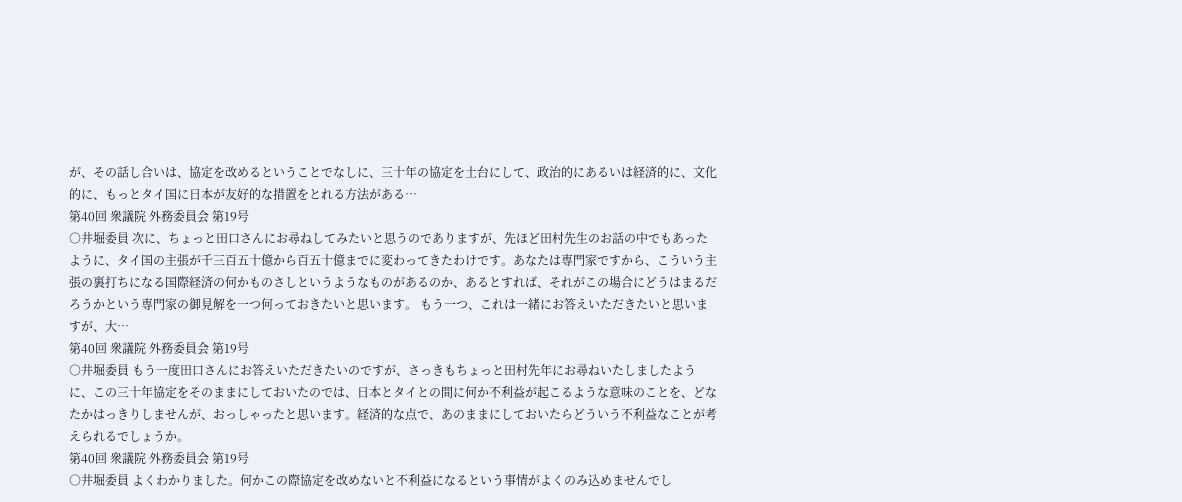が、その話し合いは、協定を改めるということでなしに、三十年の協定を土台にして、政治的にあるいは経済的に、文化的に、もっとタイ国に日本が友好的な措置をとれる方法がある…
第40回 衆議院 外務委員会 第19号
○井堀委員 次に、ちょっと田口さんにお尋ねしてみたいと思うのでありますが、先ほど田村先生のお話の中でもあったように、タイ国の主張が千三百五十億から百五十億までに変わってきたわけです。あなたは専門家ですから、こういう主張の裏打ちになる国際経済の何かものさしというようなものがあるのか、あるとすれば、それがこの場合にどうはまるだろうかという専門家の御見解を一つ何っておきたいと思います。 もう一つ、これは一緒にお答えいただきたいと思いますが、大…
第40回 衆議院 外務委員会 第19号
○井堀委員 もう一度田口さんにお答えいただきたいのですが、さっきもちょっと田村先年にお尋ねいたしましたように、この三十年協定をそのままにしておいたのでは、日本とタイとの間に何か不利益が起こるような意味のことを、どなたかはっきりしませんが、おっしゃったと思います。経済的な点で、あのままにしておいたらどういう不利益なことが考えられるでしょうか。
第40回 衆議院 外務委員会 第19号
○井堀委員 よくわかりました。何かこの際協定を改めないと不利益になるという事情がよくのみ込めませんでし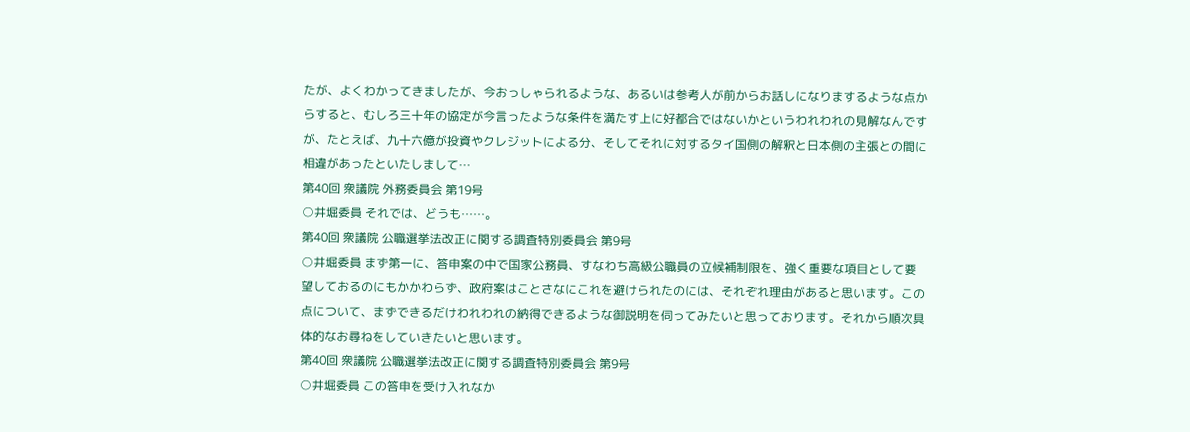たが、よくわかってきましたが、今おっしゃられるような、あるいは参考人が前からお話しになりまするような点からすると、むしろ三十年の協定が今言ったような条件を満たす上に好都合ではないかというわれわれの見解なんですが、たとえば、九十六億が投資やクレジットによる分、そしてそれに対するタイ国側の解釈と日本側の主張との間に相違があったといたしまして…
第40回 衆議院 外務委員会 第19号
○井堀委員 それでは、どうも……。
第40回 衆議院 公職選挙法改正に関する調査特別委員会 第9号
○井堀委員 まず第一に、答申案の中で国家公務員、すなわち高級公職員の立候補制限を、強く重要な項目として要望しておるのにもかかわらず、政府案はことさなにこれを避けられたのには、それぞれ理由があると思います。この点について、まずできるだけわれわれの納得できるような御説明を伺ってみたいと思っております。それから順次具体的なお尋ねをしていきたいと思います。
第40回 衆議院 公職選挙法改正に関する調査特別委員会 第9号
○井堀委員 この答申を受け入れなか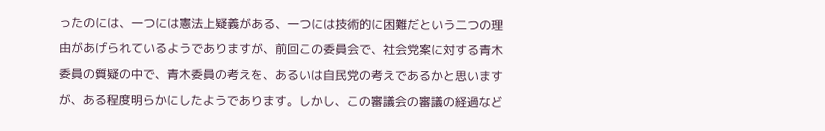ったのには、一つには憲法上疑義がある、一つには技術的に困難だという二つの理由があげられているようでありますが、前回この委員会で、社会党案に対する青木委員の質疑の中で、青木委員の考えを、あるいは自民党の考えであるかと思いますが、ある程度明らかにしたようであります。しかし、この審議会の審議の経過など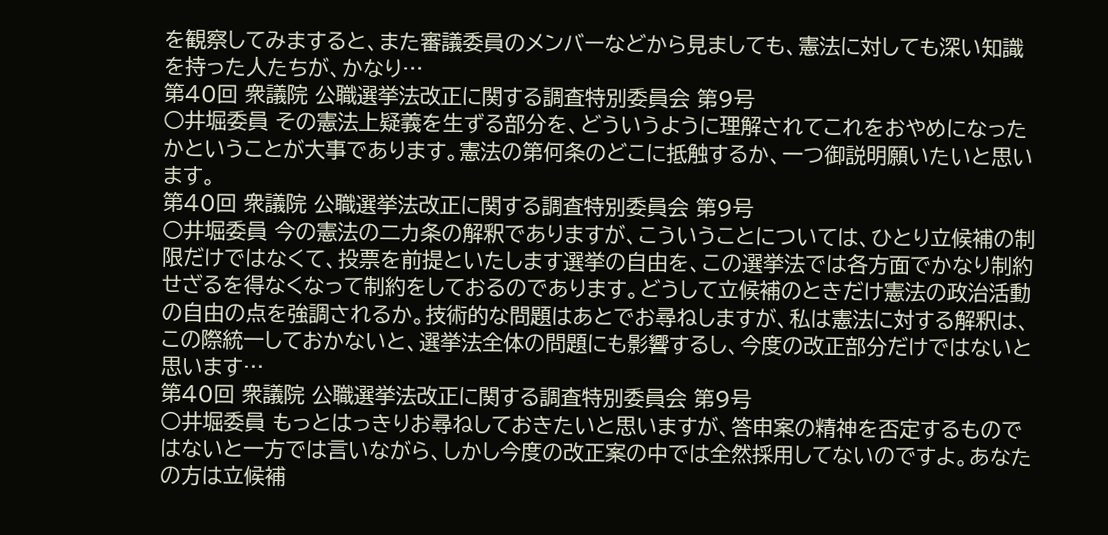を観察してみますると、また審議委員のメンバーなどから見ましても、憲法に対しても深い知識を持った人たちが、かなり…
第40回 衆議院 公職選挙法改正に関する調査特別委員会 第9号
○井堀委員 その憲法上疑義を生ずる部分を、どういうように理解されてこれをおやめになったかということが大事であります。憲法の第何条のどこに抵触するか、一つ御説明願いたいと思います。
第40回 衆議院 公職選挙法改正に関する調査特別委員会 第9号
○井堀委員 今の憲法の二カ条の解釈でありますが、こういうことについては、ひとり立候補の制限だけではなくて、投票を前提といたします選挙の自由を、この選挙法では各方面でかなり制約せざるを得なくなって制約をしておるのであります。どうして立候補のときだけ憲法の政治活動の自由の点を強調されるか。技術的な問題はあとでお尋ねしますが、私は憲法に対する解釈は、この際統一しておかないと、選挙法全体の問題にも影響するし、今度の改正部分だけではないと思います…
第40回 衆議院 公職選挙法改正に関する調査特別委員会 第9号
○井堀委員 もっとはっきりお尋ねしておきたいと思いますが、答申案の精神を否定するものではないと一方では言いながら、しかし今度の改正案の中では全然採用してないのですよ。あなたの方は立候補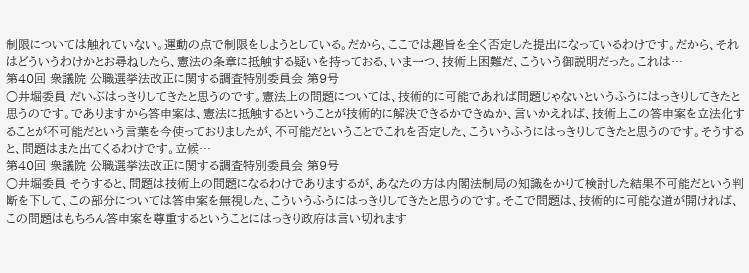制限については触れていない。運動の点で制限をしようとしている。だから、ここでは趣旨を全く否定した提出になっているわけです。だから、それはどういうわけかとお尋ねしたら、憲法の条章に抵触する疑いを持っておる、いま一つ、技術上困難だ、こういう御説明だった。これは…
第40回 衆議院 公職選挙法改正に関する調査特別委員会 第9号
○井堀委員 だいぶはっきりしてきたと思うのです。憲法上の問題については、技術的に可能であれば問題じゃないというふうにはっきりしてきたと思うのです。でありますから答申案は、憲法に抵触するということが技術的に解決できるかできぬか、言いかえれば、技術上この答申案を立法化することが不可能だという言葉を今使っておりましたが、不可能だということでこれを否定した、こういうふうにはっきりしてきたと思うのです。そうすると、問題はまた出てくるわけです。立候…
第40回 衆議院 公職選挙法改正に関する調査特別委員会 第9号
○井堀委員 そうすると、問題は技術上の問題になるわけでありまするが、あなたの方は内閣法制局の知識をかりて検討した結果不可能だという判断を下して、この部分については答申案を無視した、こういうふうにはっきりしてきたと思うのです。そこで問題は、技術的に可能な道が開ければ、この問題はもちろん答申案を尊重するということにはっきり政府は言い切れます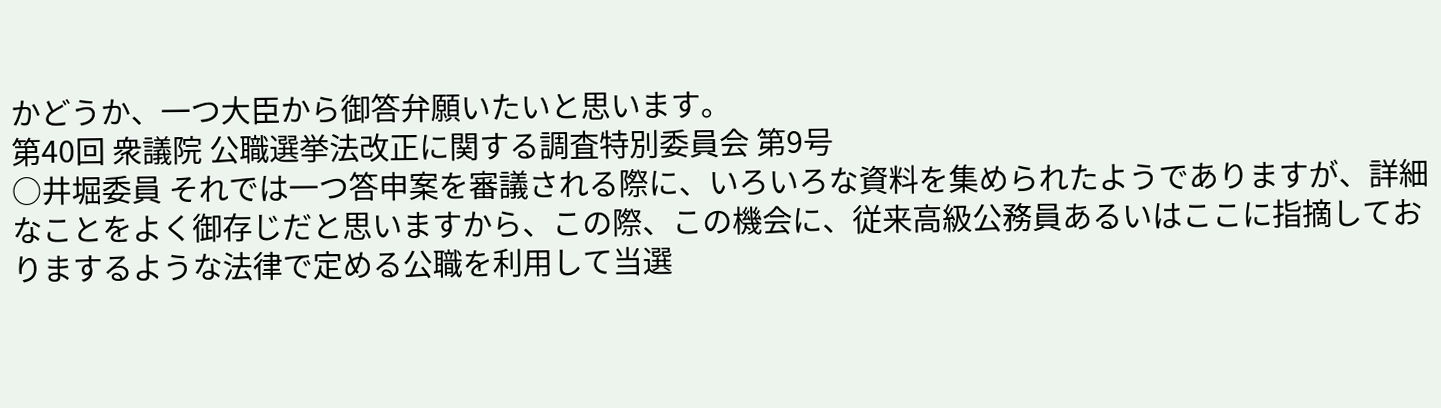かどうか、一つ大臣から御答弁願いたいと思います。
第40回 衆議院 公職選挙法改正に関する調査特別委員会 第9号
○井堀委員 それでは一つ答申案を審議される際に、いろいろな資料を集められたようでありますが、詳細なことをよく御存じだと思いますから、この際、この機会に、従来高級公務員あるいはここに指摘しておりまするような法律で定める公職を利用して当選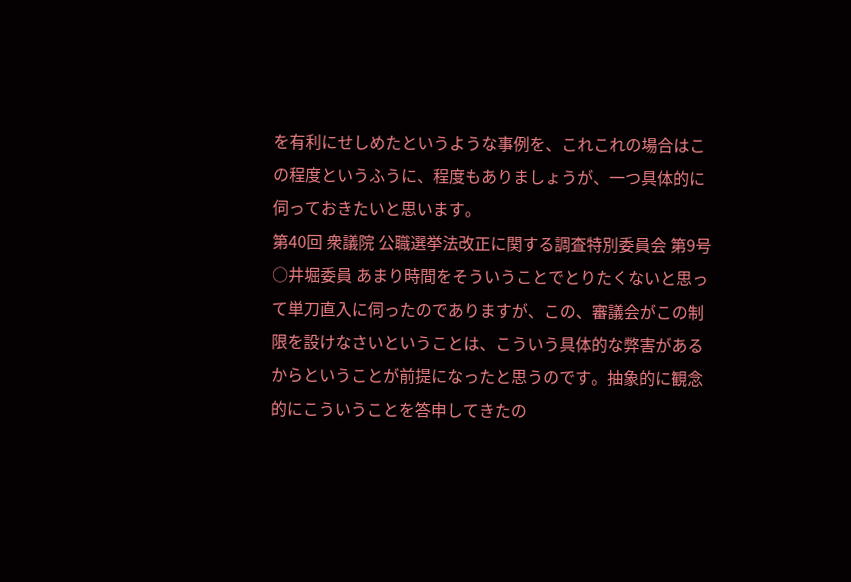を有利にせしめたというような事例を、これこれの場合はこの程度というふうに、程度もありましょうが、一つ具体的に伺っておきたいと思います。
第40回 衆議院 公職選挙法改正に関する調査特別委員会 第9号
○井堀委員 あまり時間をそういうことでとりたくないと思って単刀直入に伺ったのでありますが、この、審議会がこの制限を設けなさいということは、こういう具体的な弊害があるからということが前提になったと思うのです。抽象的に観念的にこういうことを答申してきたの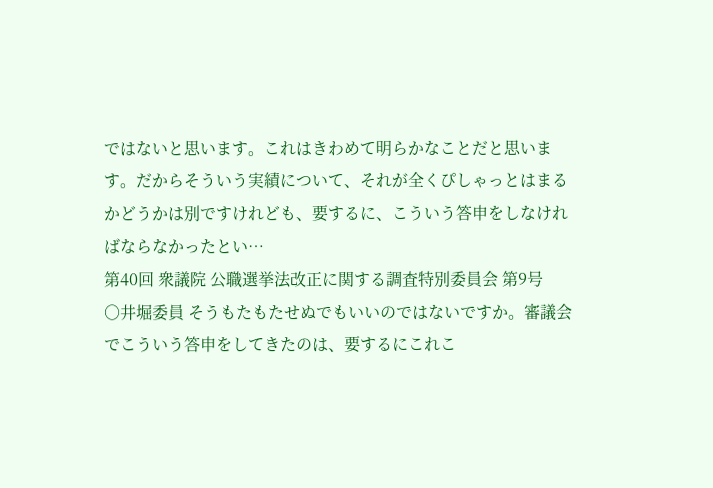ではないと思います。これはきわめて明らかなことだと思います。だからそういう実績について、それが全くぴしゃっとはまるかどうかは別ですけれども、要するに、こういう答申をしなければならなかったとい…
第40回 衆議院 公職選挙法改正に関する調査特別委員会 第9号
○井堀委員 そうもたもたせぬでもいいのではないですか。審議会でこういう答申をしてきたのは、要するにこれこ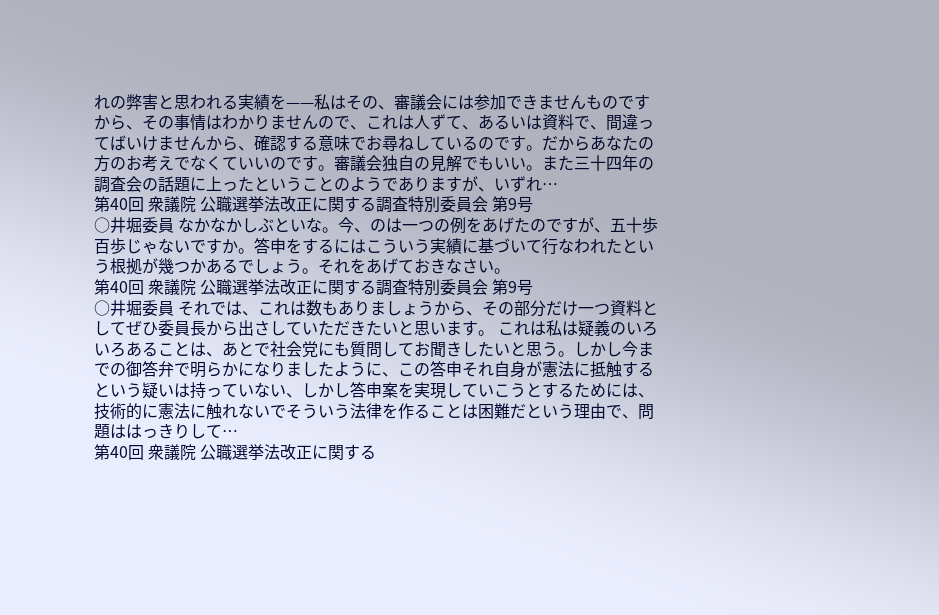れの弊害と思われる実績を——私はその、審議会には参加できませんものですから、その事情はわかりませんので、これは人ずて、あるいは資料で、間違ってばいけませんから、確認する意味でお尋ねしているのです。だからあなたの方のお考えでなくていいのです。審議会独自の見解でもいい。また三十四年の調査会の話題に上ったということのようでありますが、いずれ…
第40回 衆議院 公職選挙法改正に関する調査特別委員会 第9号
○井堀委員 なかなかしぶといな。今、のは一つの例をあげたのですが、五十歩百歩じゃないですか。答申をするにはこういう実績に基づいて行なわれたという根拠が幾つかあるでしょう。それをあげておきなさい。
第40回 衆議院 公職選挙法改正に関する調査特別委員会 第9号
○井堀委員 それでは、これは数もありましょうから、その部分だけ一つ資料としてぜひ委員長から出さしていただきたいと思います。 これは私は疑義のいろいろあることは、あとで社会党にも質問してお聞きしたいと思う。しかし今までの御答弁で明らかになりましたように、この答申それ自身が憲法に抵触するという疑いは持っていない、しかし答申案を実現していこうとするためには、技術的に憲法に触れないでそういう法律を作ることは困難だという理由で、問題ははっきりして…
第40回 衆議院 公職選挙法改正に関する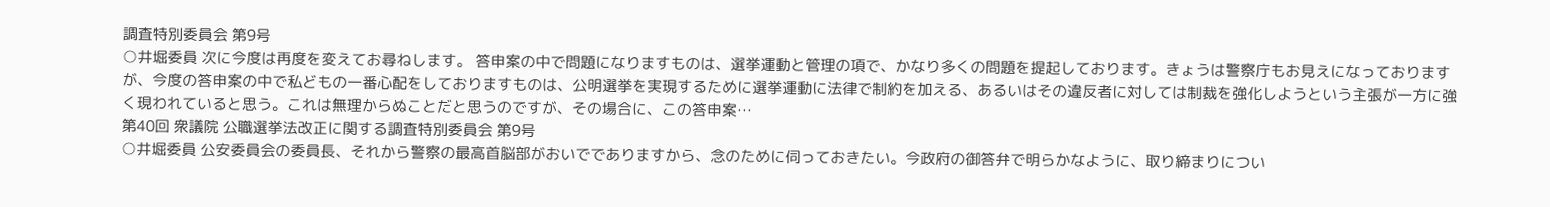調査特別委員会 第9号
○井堀委員 次に今度は再度を変えてお尋ねします。 答申案の中で問題になりますものは、選挙運動と管理の項で、かなり多くの問題を提起しております。きょうは警察庁もお見えになっておりますが、今度の答申案の中で私どもの一番心配をしておりますものは、公明選挙を実現するために選挙運動に法律で制約を加える、あるいはその違反者に対しては制裁を強化しようという主張が一方に強く現われていると思う。これは無理からぬことだと思うのですが、その場合に、この答申案…
第40回 衆議院 公職選挙法改正に関する調査特別委員会 第9号
○井堀委員 公安委員会の委員長、それから警察の最高首脳部がおいででありますから、念のために伺っておきたい。今政府の御答弁で明らかなように、取り締まりについ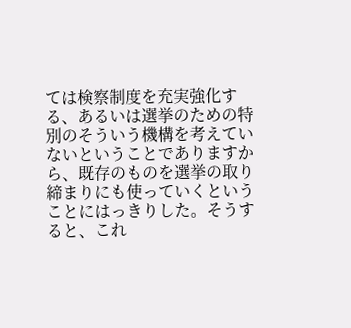ては検察制度を充実強化する、あるいは選挙のための特別のそういう機構を考えていないということでありますから、既存のものを選挙の取り締まりにも使っていくということにはっきりした。そうすると、これ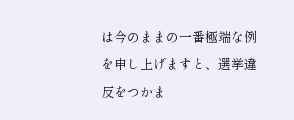は今のままの一番極端な例を申し上げますと、選挙違反をつかま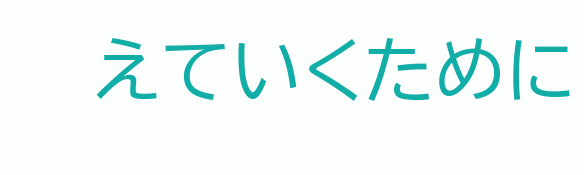えていくために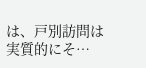は、戸別訪問は実質的にそ…